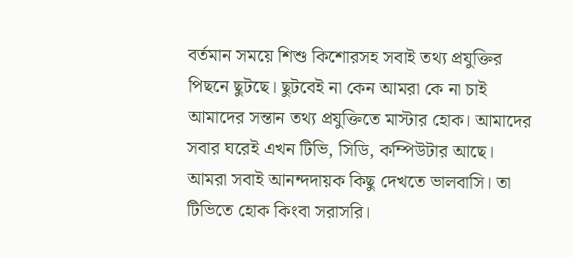বর্তমান সময়ে শিশু কিশোরসহ সবাই তথ্য প্রযুক্তির পিছনে ছুটছে। ছুটবেই না কেন আমরা কে না চাই আমাদের সন্তান তথ্য প্রযুক্তিতে মাস্টার হোক। আমাদের সবার ঘরেই এখন টিভি, সিডি, কম্পিউটার আছে। আমরা সবাই আনন্দদায়ক কিছু দেখতে ভালবাসি। তা টিভিতে হোক কিংবা সরাসরি।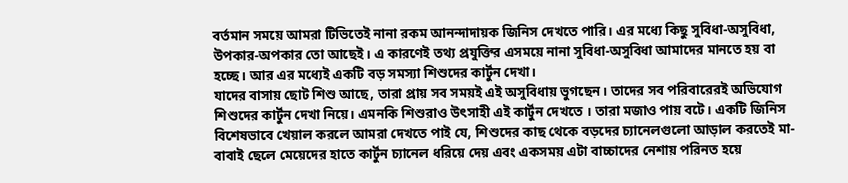বর্তমান সময়ে আমরা টিভিতেই নানা রকম আনন্দাদায়ক জিনিস দেখতে পারি। এর মধ্যে কিছু সুবিধা-অসুবিধা, উপকার-অপকার তো আছেই। এ কারণেই তথ্য প্রযুক্তির এসময়ে নানা সুবিধা-অসুবিধা আমাদের মানতে হয় বা হচ্ছে। আর এর মধ্যেই একটি বড় সমস্যা শিশুদের কার্টুন দেখা।
যাদের বাসায় ছোট শিশু আছে, তারা প্রায় সব সময়ই এই অসুবিধায় ভুগছেন। তাদের সব পরিবারেরই অভিযোগ শিশুদের কার্টুন দেখা নিয়ে। এমনকি শিশুরাও উৎসাহী এই কার্টুন দেখতে । তারা মজাও পায় বটে। একটি জিনিস বিশেষভাবে খেয়াল করলে আমরা দেখতে পাই যে, শিশুদের কাছ থেকে বড়দের চ্যানেলগুলো আড়াল করতেই মা-বাবাই ছেলে মেয়েদের হাতে কার্টুন চ্যানেল ধরিয়ে দেয় এবং একসময় এটা বাচ্চাদের নেশায় পরিনত হয়ে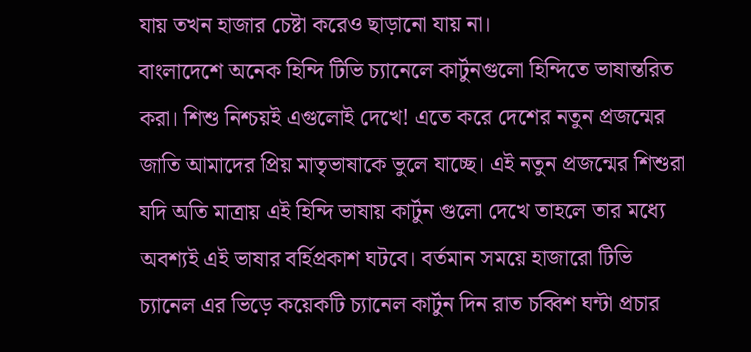যায় তখন হাজার চেষ্টা করেও ছাড়ানো যায় না।
বাংলাদেশে অনেক হিন্দি টিভি চ্যানেলে কার্টুনগুলো হিন্দিতে ভাষান্তরিত করা। শিশু নিশ্চয়ই এগুলোই দেখে! এতে করে দেশের নতুন প্রজন্মের জাতি আমাদের প্রিয় মাতৃভাষাকে ভুলে যাচ্ছে। এই নতুন প্রজন্মের শিশুরা যদি অতি মাত্রায় এই হিন্দি ভাষায় কার্টুন গুলো দেখে তাহলে তার মধ্যে অবশ্যই এই ভাষার বর্হিপ্রকাশ ঘটবে। বর্তমান সময়ে হাজারো টিভি চ্যানেল এর ভিড়ে কয়েকটি চ্যানেল কার্টুন দিন রাত চব্বিশ ঘন্টা প্রচার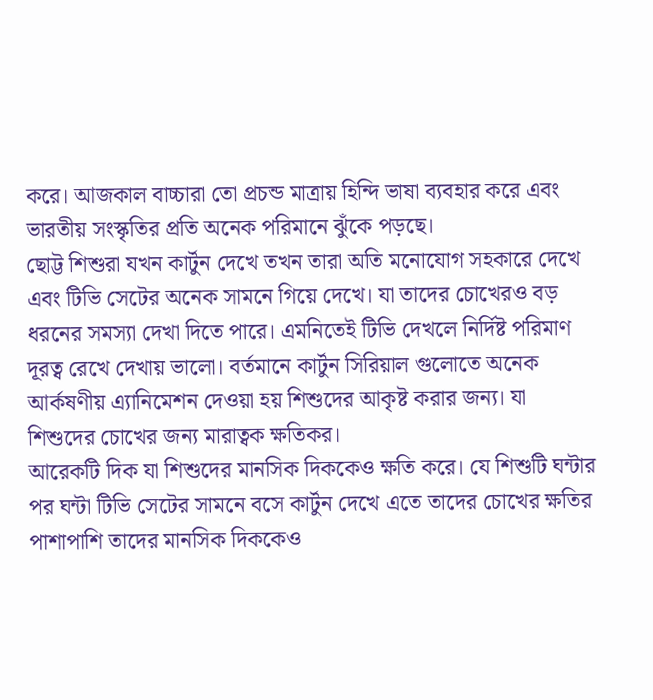করে। আজকাল বাচ্চারা তো প্রচন্ড মাত্রায় হিন্দি ভাষা ব্যবহার করে এবং ভারতীয় সংস্কৃতির প্রতি অনেক পরিমানে ঝুঁকে পড়ছে।
ছোট্ট শিশুরা যখন কার্টুন দেখে তখন তারা অতি মনোযোগ সহকারে দেখে এবং টিভি সেটের অনেক সামনে গিয়ে দেখে। যা তাদের চোখেরও বড় ধরনের সমস্যা দেখা দিতে পারে। এমনিতেই টিভি দেখলে নির্দিষ্ট পরিমাণ দূরত্ব রেখে দেখায় ভালো। বর্তমানে কার্টুন সিরিয়াল গুলোতে অনেক আর্কষণীয় এ্যানিমেশন দেওয়া হয় শিশুদের আকৃষ্ট করার জন্য। যা শিশুদের চোখের জন্য মারাত্বক ক্ষতিকর।
আরেকটি দিক যা শিশুদের মানসিক দিককেও ক্ষতি করে। যে শিশুটি ঘন্টার পর ঘন্টা টিভি সেটের সামনে বসে কার্টুন দেখে এতে তাদের চোখের ক্ষতির পাশাপাশি তাদের মানসিক দিককেও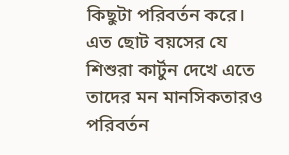কিছুটা পরিবর্তন করে। এত ছোট বয়সের যে শিশুরা কার্টুন দেখে এতে তাদের মন মানসিকতারও পরিবর্তন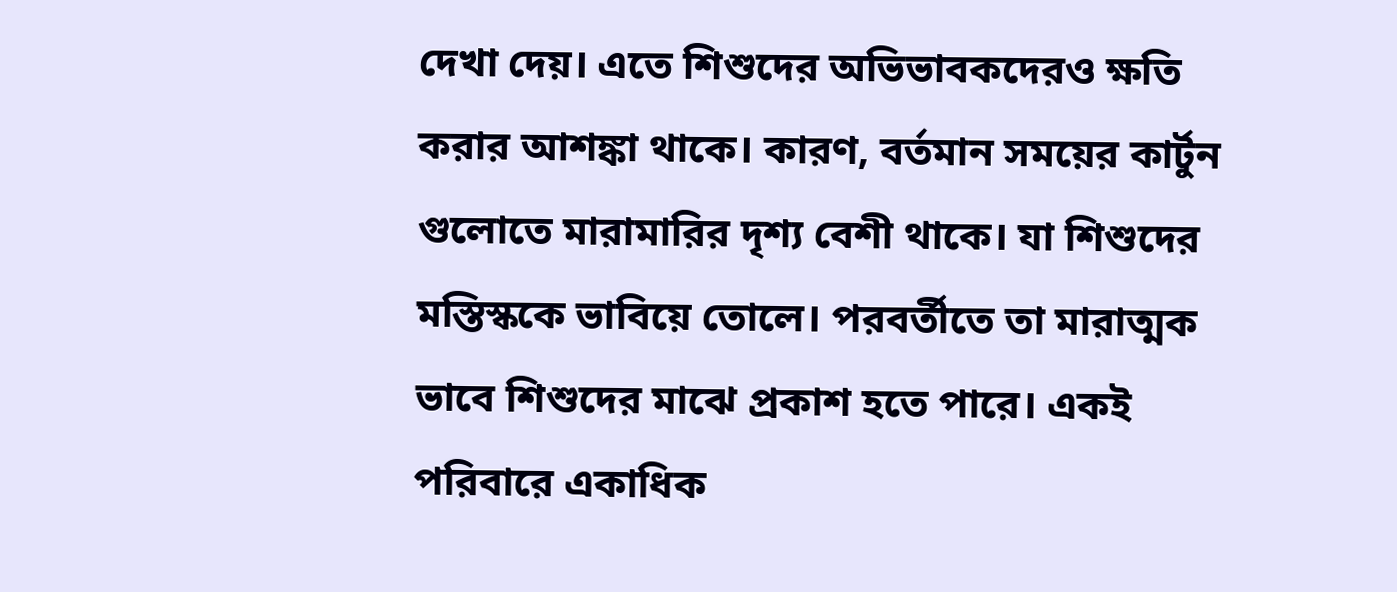দেখা দেয়। এতে শিশুদের অভিভাবকদেরও ক্ষতি করার আশঙ্কা থাকে। কারণ, বর্তমান সময়ের কার্টুন গুলোতে মারামারির দৃশ্য বেশী থাকে। যা শিশুদের মস্তিস্ককে ভাবিয়ে তোলে। পরবর্তীতে তা মারাত্মক ভাবে শিশুদের মাঝে প্রকাশ হতে পারে। একই পরিবারে একাধিক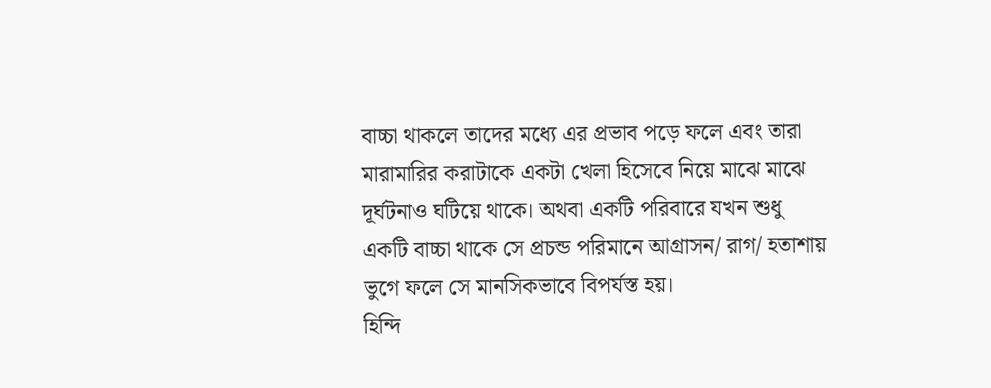বাচ্চা থাকলে তাদের মধ্যে এর প্রভাব পড়ে ফলে এবং তারা মারামারির করাটাকে একটা খেলা হিসেবে নিয়ে মাঝে মাঝে দূর্ঘটনাও ঘটিয়ে থাকে। অথবা একটি পরিবারে যখন শুধু একটি বাচ্চা থাকে সে প্রচন্ড পরিমানে আগ্রাসন/ রাগ/ হতাশায় ভুগে ফলে সে মানসিকভাবে বিপর্যস্ত হয়।
হিন্দি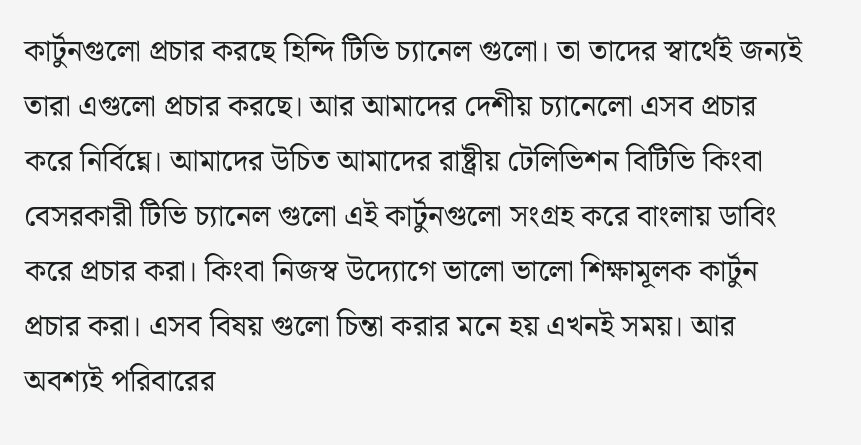কার্টুনগুলো প্রচার করছে হিন্দি টিভি চ্যানেল গুলো। তা তাদের স্বার্থেই জন্যই তারা এগুলো প্রচার করছে। আর আমাদের দেশীয় চ্যানেলো এসব প্রচার করে নির্বিঘ্নে। আমাদের উচিত আমাদের রাষ্ট্রীয় টেলিভিশন বিটিভি কিংবা বেসরকারী টিভি চ্যানেল গুলো এই কার্টুনগুলো সংগ্রহ করে বাংলায় ডাবিং করে প্রচার করা। কিংবা নিজস্ব উদ্যোগে ভালো ভালো শিক্ষামূলক কার্টুন প্রচার করা। এসব বিষয় গুলো চিন্তা করার মনে হয় এখনই সময়। আর অবশ্যই পরিবারের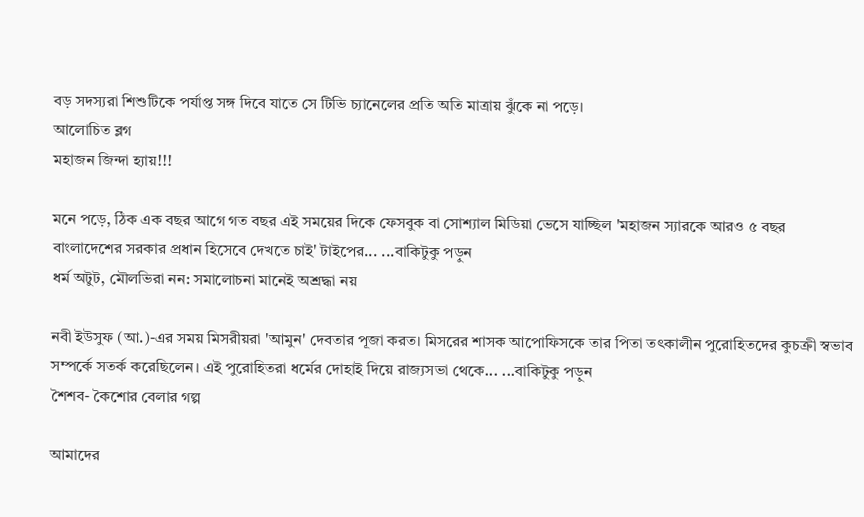বড় সদস্যরা শিশুটিকে পর্যাপ্ত সঙ্গ দিবে যাতে সে টিভি চ্যানেলের প্রতি অতি মাত্রায় ঝুঁকে না পড়ে।
আলোচিত ব্লগ
মহাজন জিন্দা হ্যায়!!!

মনে পড়ে, ঠিক এক বছর আগে গত বছর এই সময়ের দিকে ফেসবুক বা সোশ্যাল মিডিয়া ভেসে যাচ্ছিল 'মহাজন স্যারকে আরও ৫ বছর বাংলাদেশের সরকার প্রধান হিসেবে দেখতে চাই' টাইপের... ...বাকিটুকু পড়ুন
ধর্ম অটুট, মৌলভিরা নন: সমালোচনা মানেই অশ্রদ্ধা নয়

নবী ইউসুফ (আ.)-এর সময় মিসরীয়রা 'আমুন' দেবতার পূজা করত। মিসরের শাসক আপোফিসকে তার পিতা তৎকালীন পুরোহিতদের কুচক্রী স্বভাব সম্পর্কে সতর্ক করেছিলেন। এই পুরোহিতরা ধর্মের দোহাই দিয়ে রাজ্যসভা থেকে... ...বাকিটুকু পড়ুন
শৈশব- কৈশোর বেলার গল্প

আমাদের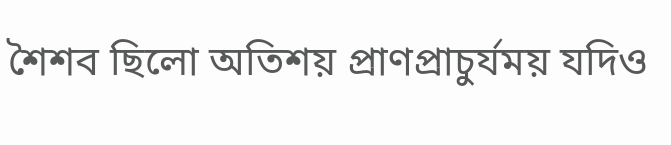শৈশব ছিলো অতিশয় প্রাণপ্রাচুর্যময় যদিও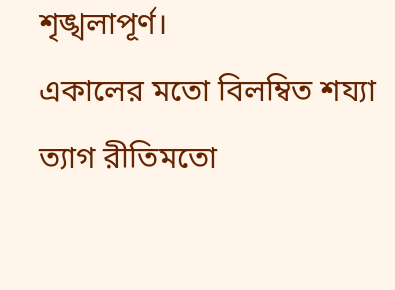শৃঙ্খলাপূর্ণ।
একালের মতো বিলম্বিত শয্যা ত্যাগ রীতিমতো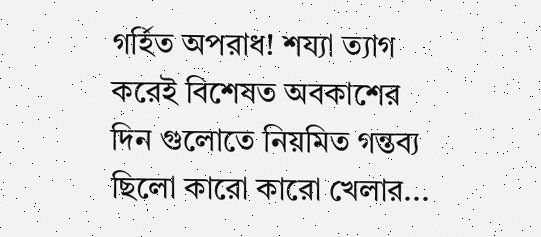গর্হিত অপরাধ! শয্যা ত্যাগ করেই বিশেষত অবকাশের দিন গুলোতে নিয়মিত গন্তব্য ছিলো কারো কারো খেলার...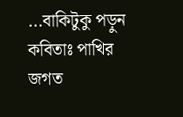...বাকিটুকু পড়ুন
কবিতাঃ পাখির জগত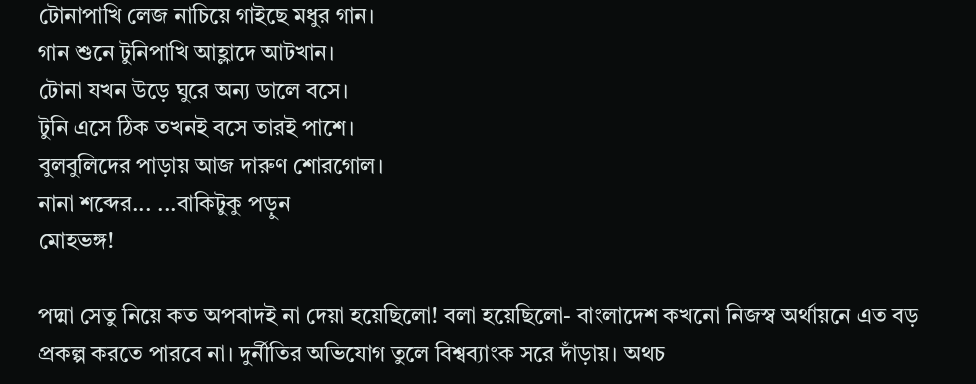টোনাপাখি লেজ নাচিয়ে গাইছে মধুর গান।
গান শুনে টুনিপাখি আহ্লাদে আটখান।
টোনা যখন উড়ে ঘুরে অন্য ডালে বসে।
টুনি এসে ঠিক তখনই বসে তারই পাশে।
বুলবুলিদের পাড়ায় আজ দারুণ শোরগোল।
নানা শব্দের... ...বাকিটুকু পড়ুন
মোহভঙ্গ!

পদ্মা সেতু নিয়ে কত অপবাদই না দেয়া হয়েছিলো! বলা হয়েছিলো- বাংলাদেশ কখনো নিজস্ব অর্থায়নে এত বড় প্রকল্প করতে পারবে না। দুর্নীতির অভিযোগ তুলে বিশ্বব্যাংক সরে দাঁড়ায়। অথচ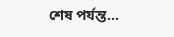শেষ পর্যন্ত...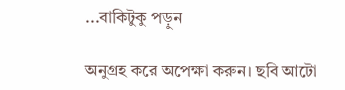...বাকিটুকু পড়ুন

অনুগ্রহ করে অপেক্ষা করুন। ছবি আটো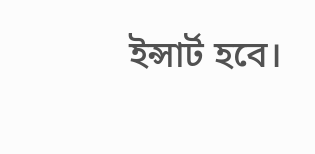ইন্সার্ট হবে।